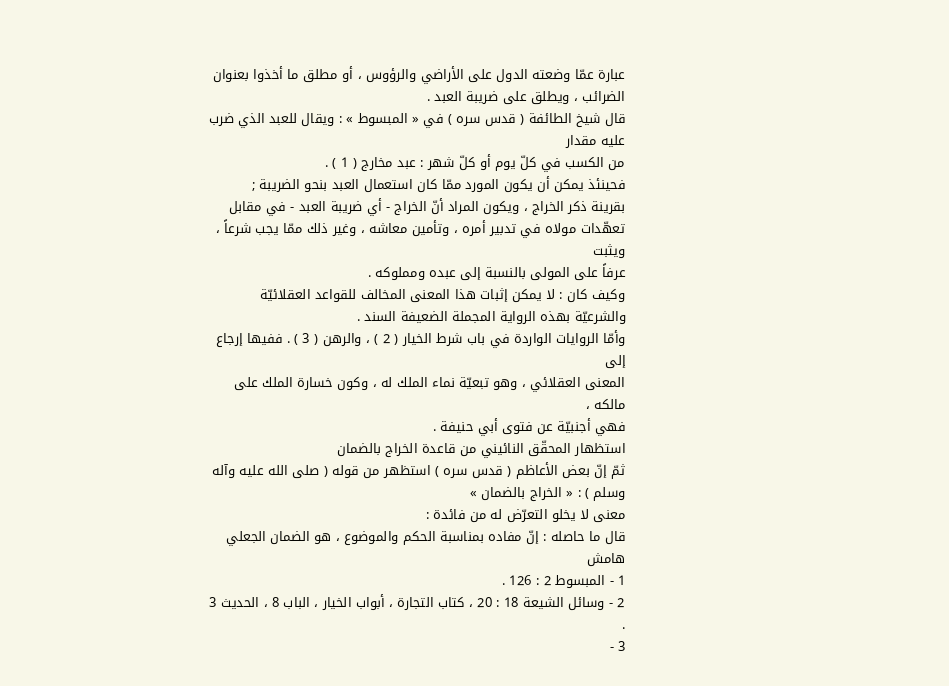عبارة عمّا وضعته الدول على الأراضي والرؤوس ، أو مطلق ما أخذوا بعنوان
الضرائب ، ويطلق على ضريبة العبد .
قال شيخ الطائفة ( قدس سره ) في « المبسوط » : ويقال للعبد الذي ضرب عليه مقدار
من الكسب في كلّ يوم أو كلّ شهر : عبد مخارج ( 1 ) .
فحينئذ يمكن أن يكون المورد ممّا كان استعمال العبد بنحو الضريبة ;
بقرينة ذكر الخراج ، ويكون المراد أنّ الخراج - أي ضريبة العبد - في مقابل
تعهّدات مولاه في تدبير أمره ، وتأمين معاشه ، وغير ذلك ممّا يجب شرعاً ، ويثبت
عرفاً على المولى بالنسبة إلى عبده ومملوكه .
وكيف كان : لا يمكن إثبات هذا المعنى المخالف للقواعد العقلائيّة
والشرعيّة بهذه الرواية المجملة الضعيفة السند .
وأمّا الروايات الواردة في باب شرط الخيار ( 2 ) ، والرهن ( 3 ) . ففيها إرجاع إلى
المعنى العقلائي ، وهو تبعيّة نماء الملك له ، وكون خسارة الملك على مالكه ،
فهي أجنبيّة عن فتوى أبي حنيفة .
استظهار المحقّق النائيني من قاعدة الخراج بالضمان
ثمّ إنّ بعض الأعاظم ( قدس سره ) استظهر من قوله ( صلى الله عليه وآله وسلم ) : « الخراج بالضمان »
معنى لا يخلو التعرّض له من فائدة :
قال ما حاصله : إنّ مفاده بمناسبة الحكم والموضوع ، هو الضمان الجعلي
هامش
1 - المبسوط 2 : 126 .
2 - وسائل الشيعة 18 : 20 ، كتاب التجارة ، أبواب الخيار ، الباب 8 ، الحديث 3 .
3 -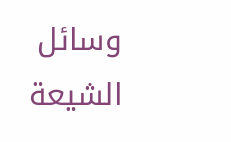وسائل الشيعة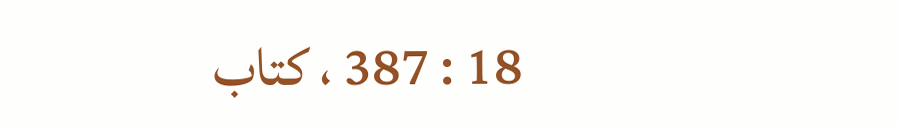18 : 387 ، كتاب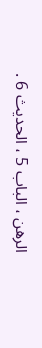الرهن ، الباب 5 ، الحديث 6 .